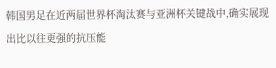韩国男足在近两届世界杯淘汰赛与亚洲杯关键战中,确实展现出比以往更强的抗压能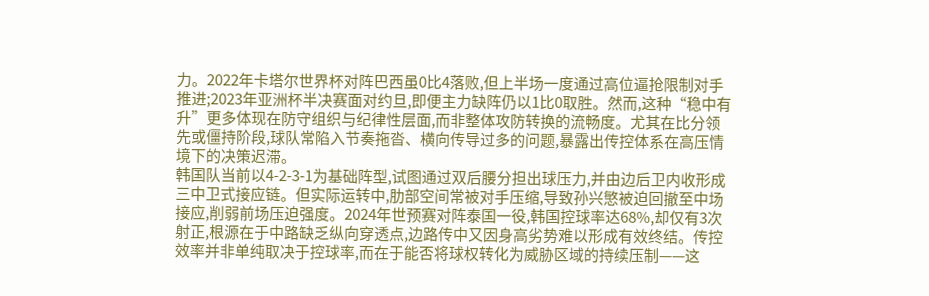力。2022年卡塔尔世界杯对阵巴西虽0比4落败,但上半场一度通过高位逼抢限制对手推进;2023年亚洲杯半决赛面对约旦,即便主力缺阵仍以1比0取胜。然而,这种“稳中有升”更多体现在防守组织与纪律性层面,而非整体攻防转换的流畅度。尤其在比分领先或僵持阶段,球队常陷入节奏拖沓、横向传导过多的问题,暴露出传控体系在高压情境下的决策迟滞。
韩国队当前以4-2-3-1为基础阵型,试图通过双后腰分担出球压力,并由边后卫内收形成三中卫式接应链。但实际运转中,肋部空间常被对手压缩,导致孙兴慜被迫回撤至中场接应,削弱前场压迫强度。2024年世预赛对阵泰国一役,韩国控球率达68%,却仅有3次射正,根源在于中路缺乏纵向穿透点,边路传中又因身高劣势难以形成有效终结。传控效率并非单纯取决于控球率,而在于能否将球权转化为威胁区域的持续压制——这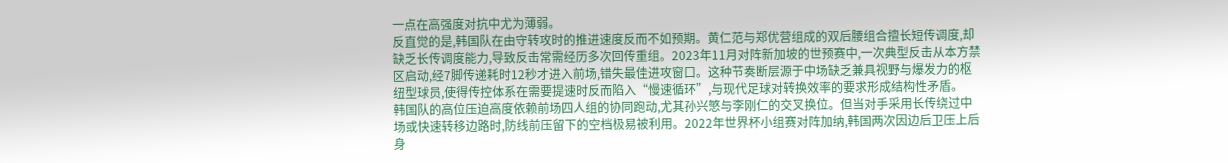一点在高强度对抗中尤为薄弱。
反直觉的是,韩国队在由守转攻时的推进速度反而不如预期。黄仁范与郑优营组成的双后腰组合擅长短传调度,却缺乏长传调度能力,导致反击常需经历多次回传重组。2023年11月对阵新加坡的世预赛中,一次典型反击从本方禁区启动,经7脚传递耗时12秒才进入前场,错失最佳进攻窗口。这种节奏断层源于中场缺乏兼具视野与爆发力的枢纽型球员,使得传控体系在需要提速时反而陷入“慢速循环”,与现代足球对转换效率的要求形成结构性矛盾。
韩国队的高位压迫高度依赖前场四人组的协同跑动,尤其孙兴慜与李刚仁的交叉换位。但当对手采用长传绕过中场或快速转移边路时,防线前压留下的空档极易被利用。2022年世界杯小组赛对阵加纳,韩国两次因边后卫压上后身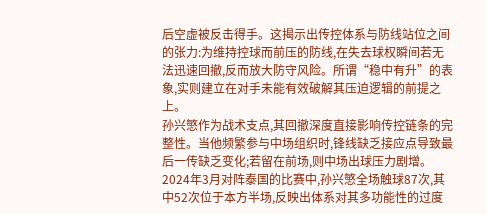后空虚被反击得手。这揭示出传控体系与防线站位之间的张力:为维持控球而前压的防线,在失去球权瞬间若无法迅速回撤,反而放大防守风险。所谓“稳中有升”的表象,实则建立在对手未能有效破解其压迫逻辑的前提之上。
孙兴慜作为战术支点,其回撤深度直接影响传控链条的完整性。当他频繁参与中场组织时,锋线缺乏接应点导致最后一传缺乏变化;若留在前场,则中场出球压力剧增。2024年3月对阵泰国的比赛中,孙兴慜全场触球87次,其中52次位于本方半场,反映出体系对其多功能性的过度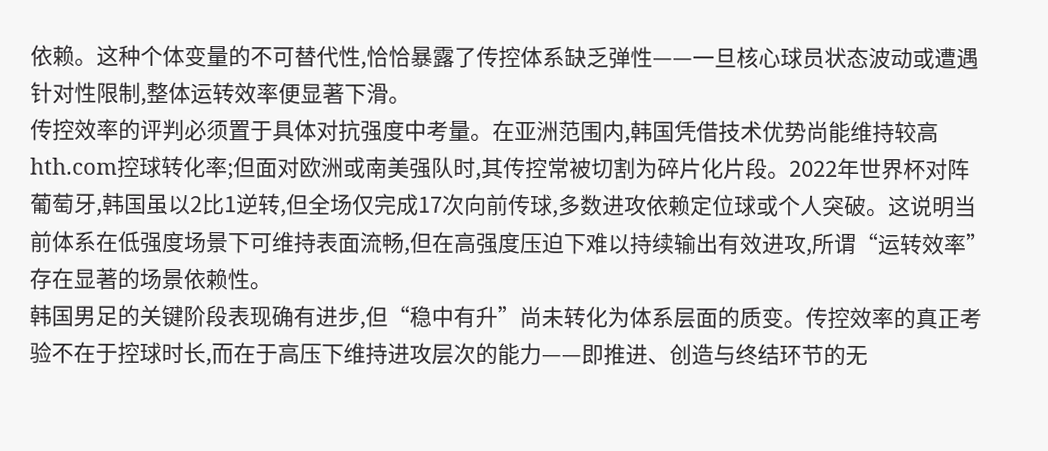依赖。这种个体变量的不可替代性,恰恰暴露了传控体系缺乏弹性——一旦核心球员状态波动或遭遇针对性限制,整体运转效率便显著下滑。
传控效率的评判必须置于具体对抗强度中考量。在亚洲范围内,韩国凭借技术优势尚能维持较高hth.com控球转化率;但面对欧洲或南美强队时,其传控常被切割为碎片化片段。2022年世界杯对阵葡萄牙,韩国虽以2比1逆转,但全场仅完成17次向前传球,多数进攻依赖定位球或个人突破。这说明当前体系在低强度场景下可维持表面流畅,但在高强度压迫下难以持续输出有效进攻,所谓“运转效率”存在显著的场景依赖性。
韩国男足的关键阶段表现确有进步,但“稳中有升”尚未转化为体系层面的质变。传控效率的真正考验不在于控球时长,而在于高压下维持进攻层次的能力——即推进、创造与终结环节的无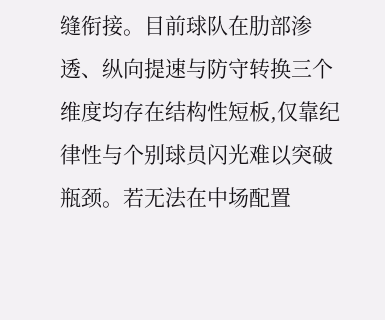缝衔接。目前球队在肋部渗透、纵向提速与防守转换三个维度均存在结构性短板,仅靠纪律性与个别球员闪光难以突破瓶颈。若无法在中场配置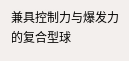兼具控制力与爆发力的复合型球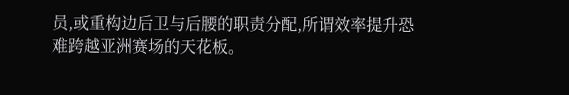员,或重构边后卫与后腰的职责分配,所谓效率提升恐难跨越亚洲赛场的天花板。